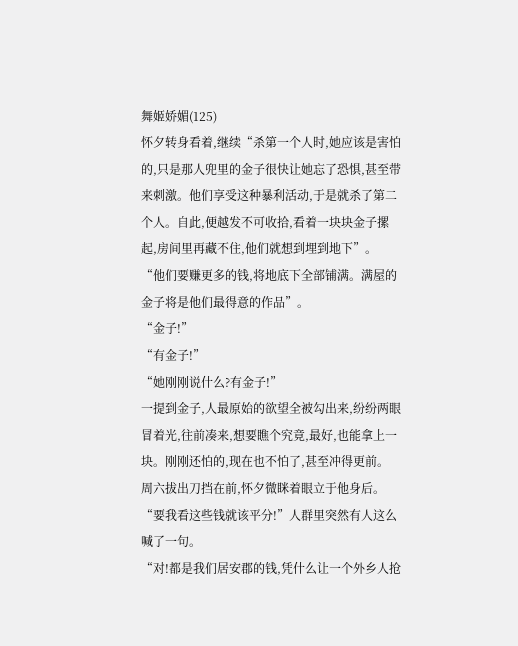舞姬娇媚(125)
怀夕转身看着,继续“杀第一个人时,她应该是害怕的,只是那人兜里的金子很快让她忘了恐惧,甚至带来刺激。他们享受这种暴利活动,于是就杀了第二个人。自此,便越发不可收拾,看着一块块金子摞起,房间里再藏不住,他们就想到埋到地下”。
“他们要赚更多的钱,将地底下全部铺满。满屋的金子将是他们最得意的作品”。
“金子!”
“有金子!”
“她刚刚说什么?有金子!”
一提到金子,人最原始的欲望全被勾出来,纷纷两眼冒着光,往前凑来,想要瞧个究竟,最好,也能拿上一块。刚刚还怕的,现在也不怕了,甚至冲得更前。
周六拔出刀挡在前,怀夕微眯着眼立于他身后。
“要我看这些钱就该平分!”人群里突然有人这么喊了一句。
“对!都是我们居安郡的钱,凭什么让一个外乡人抢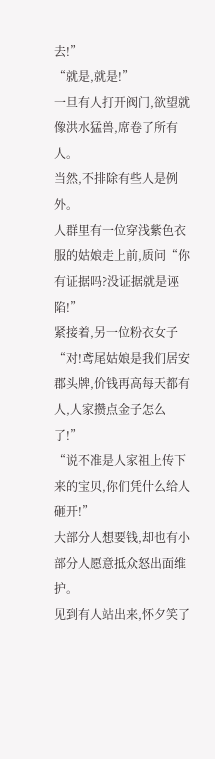去!”
“就是,就是!”
一旦有人打开阀门,欲望就像洪水猛兽,席卷了所有人。
当然,不排除有些人是例外。
人群里有一位穿浅紫色衣服的姑娘走上前,质问“你有证据吗?没证据就是诬陷!”
紧接着,另一位粉衣女子“对!鸢尾姑娘是我们居安郡头牌,价钱再高每天都有人,人家攒点金子怎么了!”
“说不准是人家祖上传下来的宝贝,你们凭什么给人砸开!”
大部分人想要钱,却也有小部分人愿意抵众怒出面维护。
见到有人站出来,怀夕笑了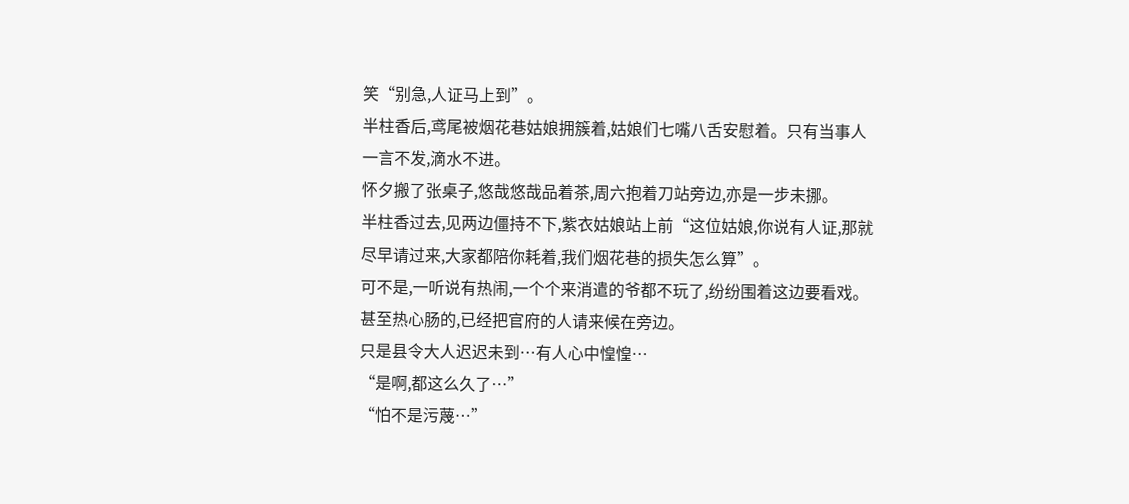笑“别急,人证马上到”。
半柱香后,鸢尾被烟花巷姑娘拥簇着,姑娘们七嘴八舌安慰着。只有当事人一言不发,滴水不进。
怀夕搬了张桌子,悠哉悠哉品着茶,周六抱着刀站旁边,亦是一步未挪。
半柱香过去,见两边僵持不下,紫衣姑娘站上前“这位姑娘,你说有人证,那就尽早请过来,大家都陪你耗着,我们烟花巷的损失怎么算”。
可不是,一听说有热闹,一个个来消遣的爷都不玩了,纷纷围着这边要看戏。甚至热心肠的,已经把官府的人请来候在旁边。
只是县令大人迟迟未到…有人心中惶惶…
“是啊,都这么久了…”
“怕不是污蔑…”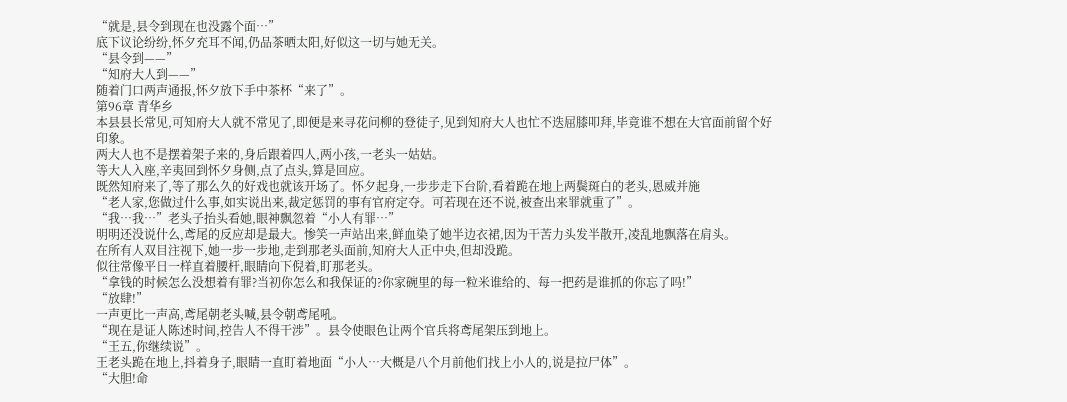“就是,县令到现在也没露个面…”
底下议论纷纷,怀夕充耳不闻,仍品茶晒太阳,好似这一切与她无关。
“县令到——”
“知府大人到——”
随着门口两声通报,怀夕放下手中茶杯“来了”。
第96章 青华乡
本县县长常见,可知府大人就不常见了,即便是来寻花问柳的登徒子,见到知府大人也忙不迭屈膝叩拜,毕竟谁不想在大官面前留个好印象。
两大人也不是摆着架子来的,身后跟着四人,两小孩,一老头一姑姑。
等大人入座,辛夷回到怀夕身侧,点了点头,算是回应。
既然知府来了,等了那么久的好戏也就该开场了。怀夕起身,一步步走下台阶,看着跪在地上两鬓斑白的老头,恩威并施
“老人家,您做过什么事,如实说出来,裁定惩罚的事有官府定夺。可若现在还不说,被查出来罪就重了”。
“我…我…”老头子抬头看她,眼神飘忽着“小人有罪…”
明明还没说什么,鸢尾的反应却是最大。惨笑一声站出来,鲜血染了她半边衣裙,因为干苦力头发半散开,凌乱地飘落在肩头。
在所有人双目注视下,她一步一步地,走到那老头面前,知府大人正中央,但却没跪。
似往常像平日一样直着腰杆,眼睛向下倪着,盯那老头。
“拿钱的时候怎么没想着有罪?当初你怎么和我保证的?你家碗里的每一粒米谁给的、每一把药是谁抓的你忘了吗!”
“放肆!”
一声更比一声高,鸢尾朝老头喊,县令朝鸢尾吼。
“现在是证人陈述时间,控告人不得干涉”。县令使眼色让两个官兵将鸢尾架压到地上。
“王五,你继续说”。
王老头跪在地上,抖着身子,眼睛一直盯着地面“小人…大概是八个月前他们找上小人的,说是拉尸体”。
“大胆!命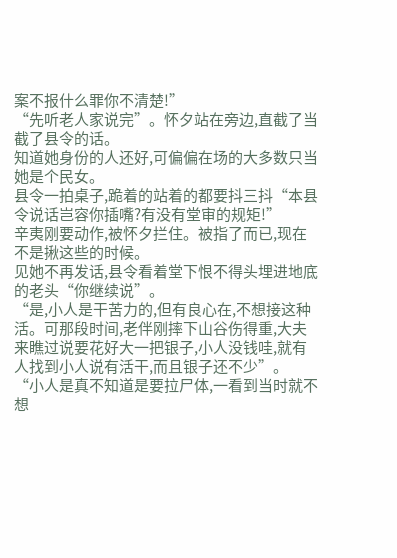案不报什么罪你不清楚!”
“先听老人家说完”。怀夕站在旁边,直截了当截了县令的话。
知道她身份的人还好,可偏偏在场的大多数只当她是个民女。
县令一拍桌子,跪着的站着的都要抖三抖“本县令说话岂容你插嘴?有没有堂审的规矩!”
辛夷刚要动作,被怀夕拦住。被指了而已,现在不是揪这些的时候。
见她不再发话,县令看着堂下恨不得头埋进地底的老头“你继续说”。
“是,小人是干苦力的,但有良心在,不想接这种活。可那段时间,老伴刚摔下山谷伤得重,大夫来瞧过说要花好大一把银子,小人没钱哇,就有人找到小人说有活干,而且银子还不少”。
“小人是真不知道是要拉尸体,一看到当时就不想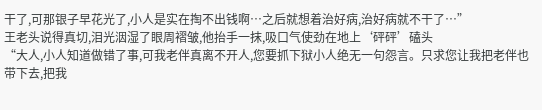干了,可那银子早花光了,小人是实在掏不出钱啊…之后就想着治好病,治好病就不干了…”
王老头说得真切,泪光洇湿了眼周褶皱,他抬手一抹,吸口气使劲在地上‘砰砰’磕头
“大人,小人知道做错了事,可我老伴真离不开人,您要抓下狱小人绝无一句怨言。只求您让我把老伴也带下去,把我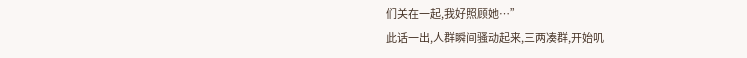们关在一起,我好照顾她…”
此话一出,人群瞬间骚动起来,三两凑群,开始叽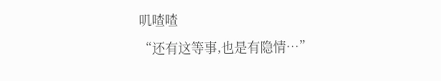叽喳喳
“还有这等事,也是有隐情…”